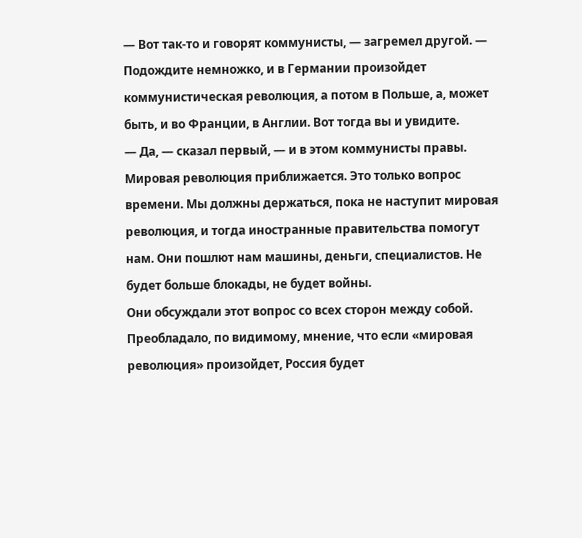— Вот так-то и говорят коммунисты, — загремел другой. — Подождите немножко, и в Германии произойдет коммунистическая революция, а потом в Польше, а, может быть, и во Франции, в Англии. Вот тогда вы и увидите.
— Да, — сказал первый, — и в этом коммунисты правы. Мировая революция приближается. Это только вопрос времени. Мы должны держаться, пока не наступит мировая революция, и тогда иностранные правительства помогут нам. Они пошлют нам машины, деньги, специалистов. Не будет больше блокады, не будет войны.
Они обсуждали этот вопрос со всех сторон между собой. Преобладало, по видимому, мнение, что если «мировая революция» произойдет, Россия будет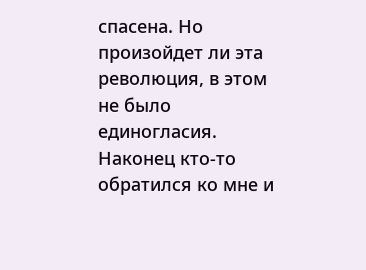спасена. Но произойдет ли эта революция, в этом не было единогласия.
Наконец кто-то обратился ко мне и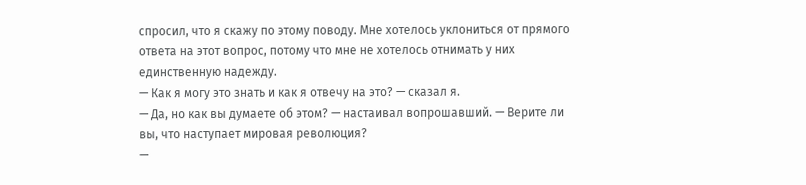спросил, что я скажу по этому поводу. Мне хотелось уклониться от прямого ответа на этот вопрос, потому что мне не хотелось отнимать у них единственную надежду.
— Как я могу это знать и как я отвечу на это? — сказал я.
— Да, но как вы думаете об этом? — настаивал вопрошавший. — Верите ли вы, что наступает мировая революция?
—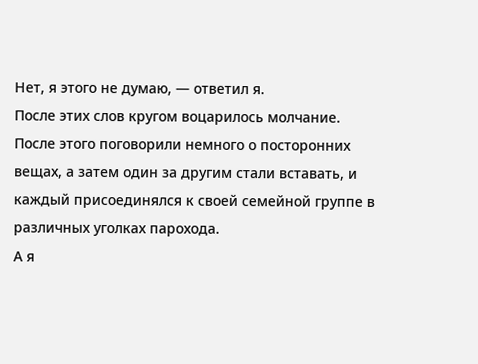Нет, я этого не думаю, — ответил я.
После этих слов кругом воцарилось молчание.
После этого поговорили немного о посторонних вещах, а затем один за другим стали вставать, и каждый присоединялся к своей семейной группе в различных уголках парохода.
А я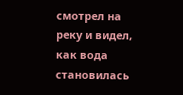смотрел на реку и видел, как вода становилась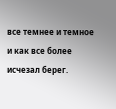все темнее и темное и как все более исчезал берег.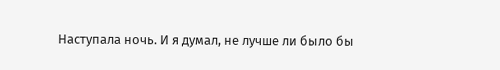Наступала ночь. И я думал, не лучше ли было бы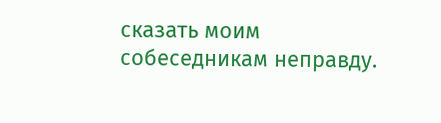сказать моим собеседникам неправду.